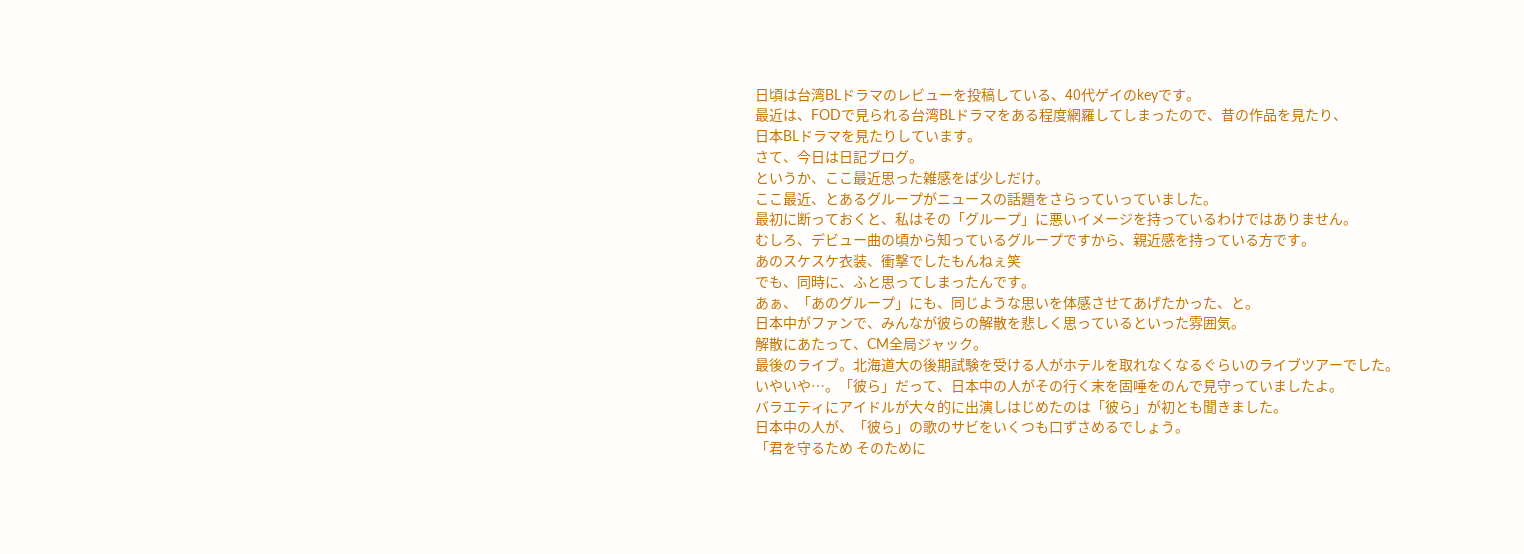日頃は台湾BLドラマのレビューを投稿している、40代ゲイのkeyです。
最近は、FODで見られる台湾BLドラマをある程度網羅してしまったので、昔の作品を見たり、
日本BLドラマを見たりしています。
さて、今日は日記ブログ。
というか、ここ最近思った雑感をば少しだけ。
ここ最近、とあるグループがニュースの話題をさらっていっていました。
最初に断っておくと、私はその「グループ」に悪いイメージを持っているわけではありません。
むしろ、デビュー曲の頃から知っているグループですから、親近感を持っている方です。
あのスケスケ衣装、衝撃でしたもんねぇ笑
でも、同時に、ふと思ってしまったんです。
あぁ、「あのグループ」にも、同じような思いを体感させてあげたかった、と。
日本中がファンで、みんなが彼らの解散を悲しく思っているといった雰囲気。
解散にあたって、CM全局ジャック。
最後のライブ。北海道大の後期試験を受ける人がホテルを取れなくなるぐらいのライブツアーでした。
いやいや…。「彼ら」だって、日本中の人がその行く末を固唾をのんで見守っていましたよ。
バラエティにアイドルが大々的に出演しはじめたのは「彼ら」が初とも聞きました。
日本中の人が、「彼ら」の歌のサビをいくつも口ずさめるでしょう。
「君を守るため そのために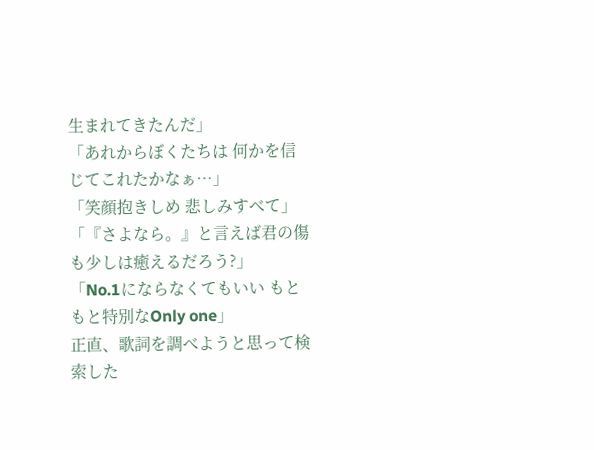生まれてきたんだ」
「あれからぼくたちは 何かを信じてこれたかなぁ…」
「笑顔抱きしめ 悲しみすべて」
「『さよなら。』と言えば君の傷も少しは癒えるだろう?」
「No.1にならなくてもいい もともと特別なOnly one」
正直、歌詞を調べようと思って検索した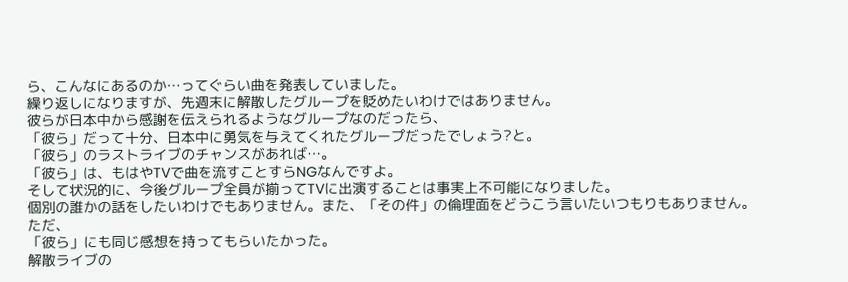ら、こんなにあるのか…ってぐらい曲を発表していました。
繰り返しになりますが、先週末に解散したグループを貶めたいわけではありません。
彼らが日本中から感謝を伝えられるようなグループなのだったら、
「彼ら」だって十分、日本中に勇気を与えてくれたグループだったでしょう?と。
「彼ら」のラストライブのチャンスがあれば…。
「彼ら」は、もはやTVで曲を流すことすらNGなんですよ。
そして状況的に、今後グループ全員が揃ってTVに出演することは事実上不可能になりました。
個別の誰かの話をしたいわけでもありません。また、「その件」の倫理面をどうこう言いたいつもりもありません。
ただ、
「彼ら」にも同じ感想を持ってもらいたかった。
解散ライブの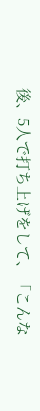後、5人で打ち上げをして、「こんな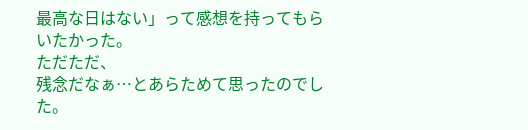最高な日はない」って感想を持ってもらいたかった。
ただただ、
残念だなぁ…とあらためて思ったのでした。